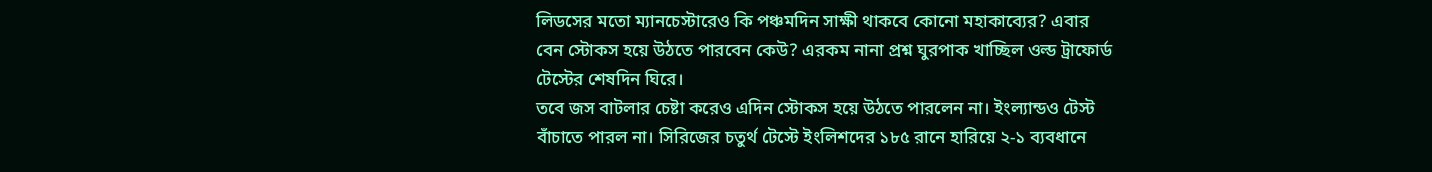লিডসের মতো ম্যানচেস্টারেও কি পঞ্চমদিন সাক্ষী থাকবে কোনো মহাকাব্যের? এবার বেন স্টোকস হয়ে উঠতে পারবেন কেউ? এরকম নানা প্রশ্ন ঘুরপাক খাচ্ছিল ওল্ড ট্রাফোর্ড টেস্টের শেষদিন ঘিরে।
তবে জস বাটলার চেষ্টা করেও এদিন স্টোকস হয়ে উঠতে পারলেন না। ইংল্যান্ডও টেস্ট বাঁচাতে পারল না। সিরিজের চতুর্থ টেস্টে ইংলিশদের ১৮৫ রানে হারিয়ে ২-১ ব্যবধানে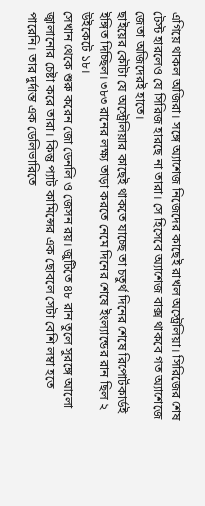এগিয়ে থাকল অজিরা। সঙ্গে অ্যাশেজ নিজেদের কাছেই রাখল অস্ট্রেলিয়া। সিরিজের শেষ টেস্ট হারলেও যে সিরিজ হারছে না তারা। সে হিসেবে অ্যাশেজ বাক্স থাকবে গত অ্যাশেজে জেতা অজিদেরই হাতে।
ছাইয়ের কৌটা যে অস্ট্রেলিয়ার কাছেই থাকতে যাচ্ছে তা চতুর্থ দিনের শেষে রিপোর্টকার্ডই ইঙ্গিত দিচ্ছিল। ৩৮৩ রানের লক্ষ্য তাড়া করতে নেমে দিনের শেষে ইংল্যান্ডের রান ছিল ২ উইকেটে ১৮।
সেখান থেকে শুরু করেন জো ডেনলি ও জেসন রয়। জুটিতে ৪৮ রান তুলে সুরঙ্গে আলো জ্বালানোর চেষ্টা করে তারা। কিন্তু প্যাট কামিন্সের এক ছোবলে সেটা বেশি লম্বা হতে পারেনি। তার দুর্দান্ত এক ডেলিভারিতে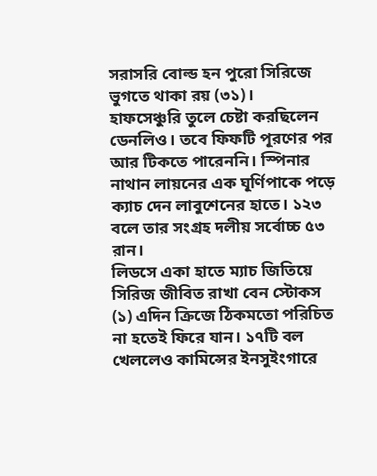সরাসরি বোল্ড হন পুরো সিরিজে ভুগতে থাকা রয় (৩১)।
হাফসেঞ্চুরি তুলে চেষ্টা করছিলেন ডেনলিও। তবে ফিফটি পূরণের পর আর টিকতে পারেননি। স্পিনার নাথান লায়নের এক ঘূর্ণিপাকে পড়ে ক্যাচ দেন লাবুশেনের হাতে। ১২৩ বলে তার সংগ্রহ দলীয় সর্বোচ্চ ৫৩ রান।
লিডসে একা হাতে ম্যাচ জিতিয়ে সিরিজ জীবিত রাখা বেন স্টোকস (১) এদিন ক্রিজে ঠিকমতো পরিচিত না হতেই ফিরে যান। ১৭টি বল খেললেও কামিন্সের ইনসুইংগারে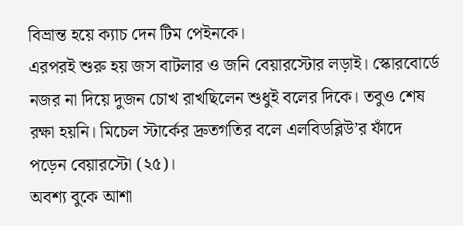বিভ্রান্ত হয়ে ক্যাচ দেন টিম পেইনকে।
এরপরই শুরু হয় জস বাটলার ও জনি বেয়ারস্টোর লড়াই। স্কোরবোর্ডে নজর না দিয়ে দুজন চোখ রাখছিলেন শুধুই বলের দিকে। তবুও শেষ রক্ষা হয়নি। মিচেল স্টার্কের দ্রুতগতির বলে এলবিডব্লিউ’র ফাঁদে পড়েন বেয়ারস্টো (২৫)।
অবশ্য বুকে আশা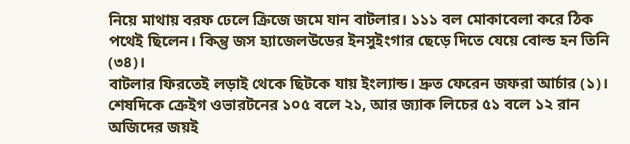নিয়ে মাথায় বরফ ঢেলে ক্রিজে জমে যান বাটলার। ১১১ বল মোকাবেলা করে ঠিক পথেই ছিলেন। কিন্তু জস হ্যাজেলউডের ইনসুইংগার ছেড়ে দিতে যেয়ে বোল্ড হন তিনি (৩৪)।
বাটলার ফিরতেই লড়াই থেকে ছিটকে যায় ইংল্যান্ড। দ্রুত ফেরেন জফরা আর্চার (১)। শেষদিকে ক্রেইগ ওভারটনের ১০৫ বলে ২১, আর জ্যাক লিচের ৫১ বলে ১২ রান অজিদের জয়ই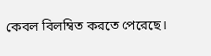কেবল বিলম্বিত করতে পেরেছে।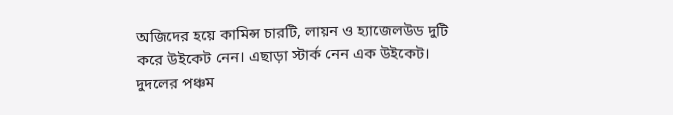অজিদের হয়ে কামিন্স চারটি, লায়ন ও হ্যাজেলউড দুটি করে উইকেট নেন। এছাড়া স্টার্ক নেন এক উইকেট।
দুদলের পঞ্চম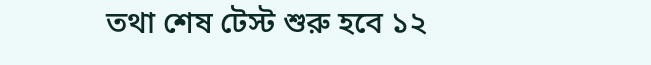তথা শেষ টেস্ট শুরু হবে ১২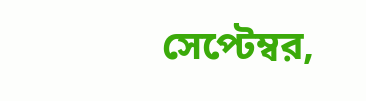সেপ্টেম্বর,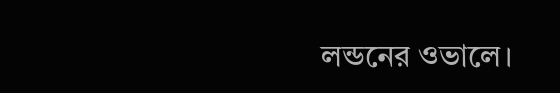লন্ডনের ওভালে।